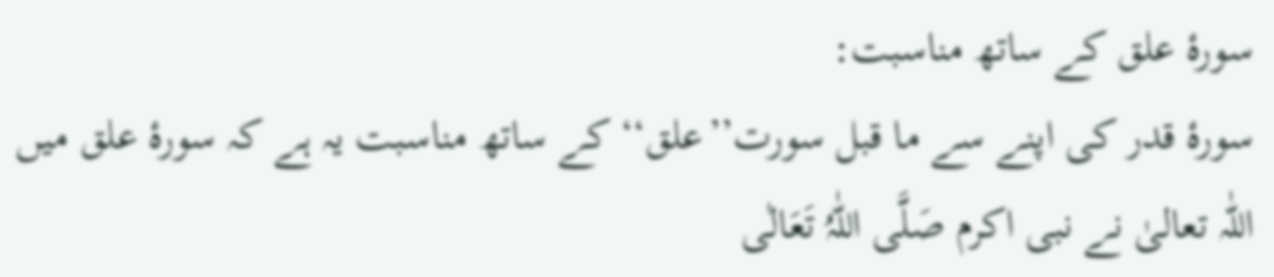سورۂ علق کے ساتھ مناسبت:
سورۂ قدر کی اپنے سے ما قبل سورت’’علق‘‘ کے ساتھ مناسبت یہ ہے کہ سورۂ علق میں اللّٰہ تعالیٰ نے نبی اکرم صَلَّی اللّٰہُ تَعَالٰی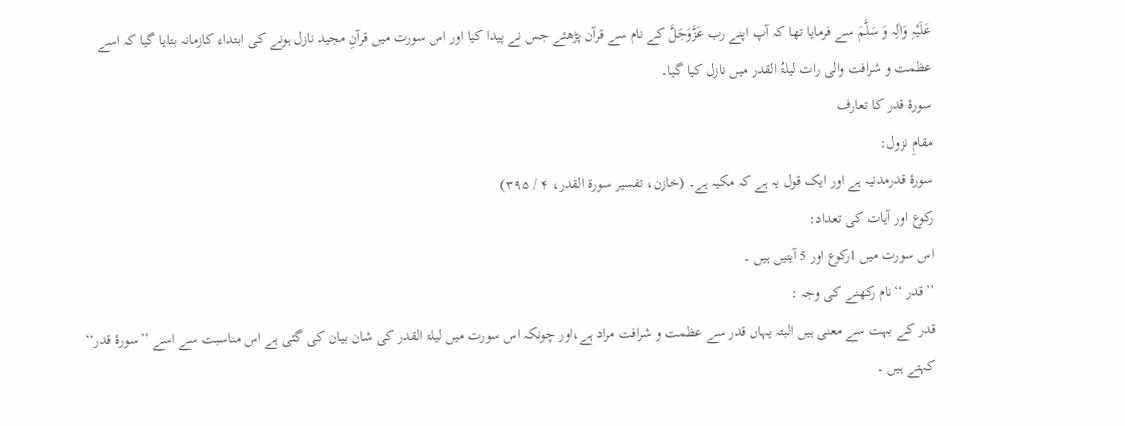عَلَیْہِ وَاٰلِہ وَ سَلَّمَ سے فرمایا تھا کہ آپ اپنے رب عَزَّوَجَلَّ کے نام سے قرآن پڑھئے جس نے پیدا کیا اور اس سورت میں قرآنِ مجید نازل ہونے کی ابتداء کازمانہ بتایا گیا کہ اسے عظمت و شرافت والی رات لیلۃُ القدر میں نازل کیا گیا۔
سورۂ قدر کا تعارف
مقامِ نزول:
سورۂ قدرمدنیہ ہے اور ایک قول یہ ہے کہ مکیہ ہے۔ (خازن، تفسیر سورۃ القدر، ۴ / ۳۹۵)
رکوع اور آیات کی تعداد:
اس سورت میں 1رکوع اور 5 آیتیں ہیں ۔
’’قدر ‘‘نام رکھنے کی وجہ :
قدر کے بہت سے معنی ہیں البتہ یہاں قدر سے عظمت و شرافت مراد ہے،اور چونکہ اس سورت میں لیلۃ القدر کی شان بیان کی گئی ہے اس مناسبت سے اسے ’’سورۂ قدر‘‘ کہتے ہیں ۔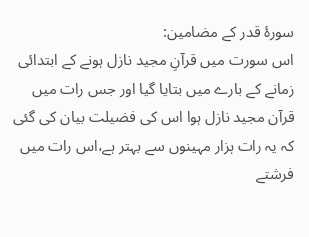سورۂ قدر کے مضامین:
اس سورت میں قرآنِ مجید نازل ہونے کے ابتدائی زمانے کے بارے میں بتایا گیا اور جس رات میں قرآن مجید نازل ہوا اس کی فضیلت بیان کی گئی کہ یہ رات ہزار مہینوں سے بہتر ہے،اس رات میں فرشتے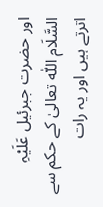اور حضرت جبرئیل عَلَیْہِ السَّلَام اللّٰہ تعالیٰ کے حکم سے اترتے ہیں اور یہ رات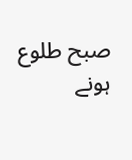صبح طلوع ہونے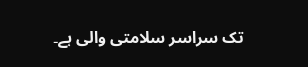تک سراسر سلامتی والی ہے۔